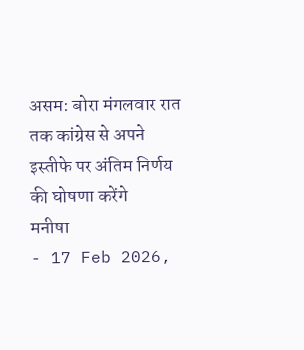असम: बोरा मंगलवार रात तक कांग्रेस से अपने इस्तीफे पर अंतिम निर्णय की घोषणा करेंगे
मनीषा
- 17 Feb 2026,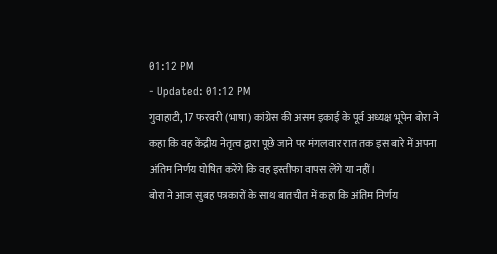01:12 PM
- Updated: 01:12 PM
गुवाहाटी, 17 फरवरी (भाषा) कांग्रेस की असम इकाई के पूर्व अध्यक्ष भूपेन बोरा ने कहा कि वह केंद्रीय नेतृत्व द्वारा पूछे जाने पर मंगलवार रात तक इस बारे में अपना अंतिम निर्णय घोषित करेंगे कि वह इस्तीफा वापस लेंगे या नहीं।
बोरा ने आज सुबह पत्रकारों के साथ बातचीत में कहा कि अंतिम निर्णय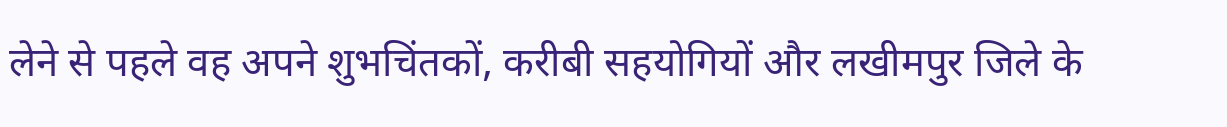लेने से पहले वह अपने शुभचिंतकों, करीबी सहयोगियों और लखीमपुर जिले के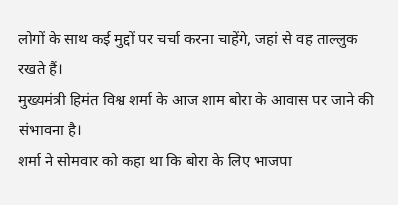लोगों के साथ कई मुद्दों पर चर्चा करना चाहेंगे, जहां से वह ताल्लुक रखते हैं।
मुख्यमंत्री हिमंत विश्व शर्मा के आज शाम बोरा के आवास पर जाने की संभावना है।
शर्मा ने सोमवार को कहा था कि बोरा के लिए भाजपा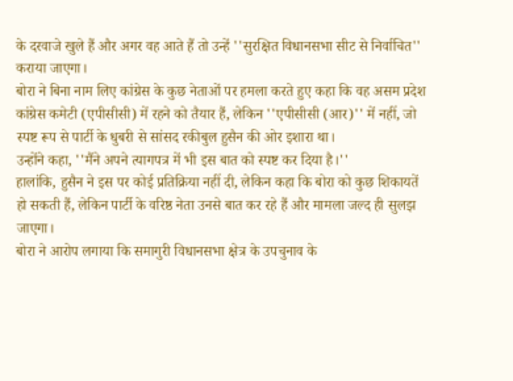के दरवाजे खुले हैं और अगर वह आते हैं तो उन्हें ''सुरक्षित विधानसभा सीट से निर्वाचित'' कराया जाएगा।
बोरा ने बिना नाम लिए कांग्रेस के कुछ नेताओं पर हमला करते हुए कहा कि वह असम प्रदेश कांग्रेस कमेटी (एपीसीसी) में रहने को तैयार हैं, लेकिन ''एपीसीसी (आर)'' में नहीं, जो स्पष्ट रूप से पार्टी के धुबरी से सांसद रकीबुल हुसैन की ओर इशारा था।
उन्होंने कहा, ''मैंने अपने त्यागपत्र में भी इस बात को स्पष्ट कर दिया है।''
हालांकि, हुसैन ने इस पर कोई प्रतिक्रिया नहीं दी, लेकिन कहा कि बोरा को कुछ शिकायतें हो सकती हैं, लेकिन पार्टी के वरिष्ठ नेता उनसे बात कर रहे हैं और मामला जल्द ही सुलझ जाएगा।
बोरा ने आरोप लगाया कि समागुरी विधानसभा क्षेत्र के उपचुनाव के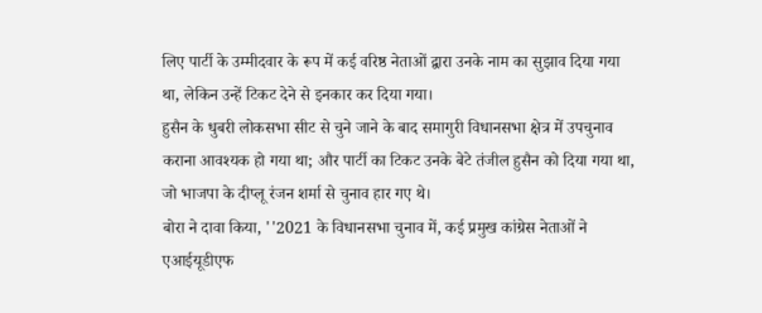लिए पार्टी के उम्मीदवार के रूप में कई वरिष्ठ नेताओं द्वारा उनके नाम का सुझाव दिया गया था, लेकिन उन्हें टिकट देने से इनकार कर दिया गया।
हुसैन के धुबरी लोकसभा सीट से चुने जाने के बाद समागुरी विधानसभा क्षेत्र में उपचुनाव कराना आवश्यक हो गया था; और पार्टी का टिकट उनके बेटे तंजील हुसैन को दिया गया था, जो भाजपा के दीप्लू रंजन शर्मा से चुनाव हार गए थे।
बोरा ने दावा किया, ''2021 के विधानसभा चुनाव में, कई प्रमुख कांग्रेस नेताओं ने एआईयूडीएफ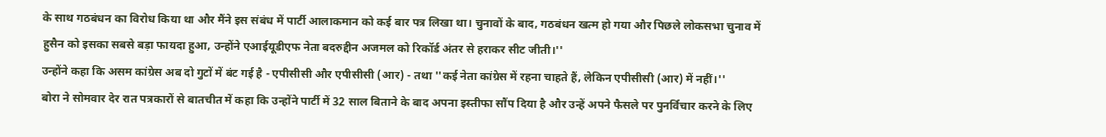के साथ गठबंधन का विरोध किया था और मैंने इस संबंध में पार्टी आलाकमान को कई बार पत्र लिखा था। चुनावों के बाद, गठबंधन खत्म हो गया और पिछले लोकसभा चुनाव में हुसैन को इसका सबसे बड़ा फायदा हुआ, उन्होंने एआईयूडीएफ नेता बदरुद्दीन अजमल को रिकॉर्ड अंतर से हराकर सीट जीती।''
उन्होंने कहा कि असम कांग्रेस अब दो गुटों में बंट गई है - एपीसीसी और एपीसीसी (आर) - तथा ''कई नेता कांग्रेस में रहना चाहते हैं, लेकिन एपीसीसी (आर) में नहीं।''
बोरा ने सोमवार देर रात पत्रकारों से बातचीत में कहा कि उन्होंने पार्टी में 32 साल बिताने के बाद अपना इस्तीफा सौंप दिया है और उन्हें अपने फैसले पर पुनर्विचार करने के लिए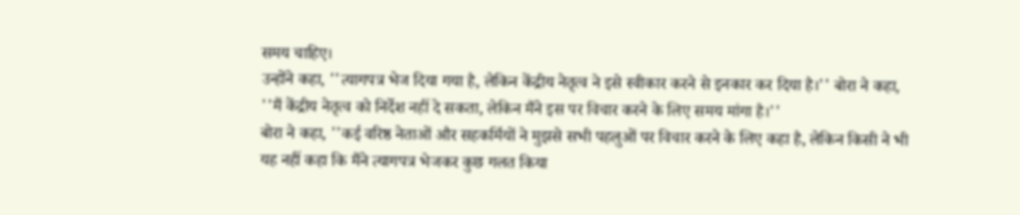समय चाहिए।
उन्होंने कहा, ''त्यागपत्र भेज दिया गया है, लेकिन केंद्रीय नेतृत्व ने इसे स्वीकार करने से इनकार कर दिया है।'' बोरा ने कहा, ''मैं केंद्रीय नेतृत्व को निर्देश नहीं दे सकता, लेकिन मैंने इस पर विचार करने के लिए समय मांगा है।''
बोरा ने कहा, ''कई वरिष्ठ नेताओं और सहकर्मियों ने मुझसे सभी पहलुओं पर विचार करने के लिए कहा है, लेकिन किसी ने भी यह नहीं कहा कि मैंने त्यागपत्र भेजकर कुछ गलत किया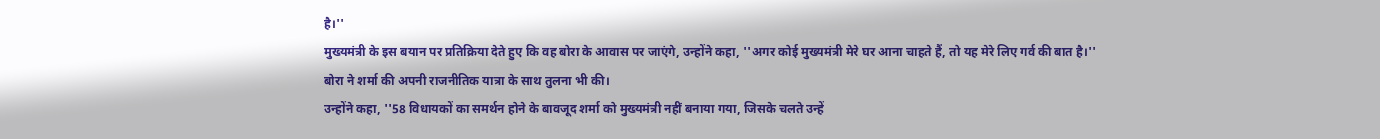है।''
मुख्यमंत्री के इस बयान पर प्रतिक्रिया देते हुए कि वह बोरा के आवास पर जाएंगे, उन्होंने कहा, ''अगर कोई मुख्यमंत्री मेरे घर आना चाहते हैं, तो यह मेरे लिए गर्व की बात है।''
बोरा ने शर्मा की अपनी राजनीतिक यात्रा के साथ तुलना भी की।
उन्होंने कहा, ''58 विधायकों का समर्थन होने के बावजूद शर्मा को मुख्यमंत्री नहीं बनाया गया, जिसके चलते उन्हें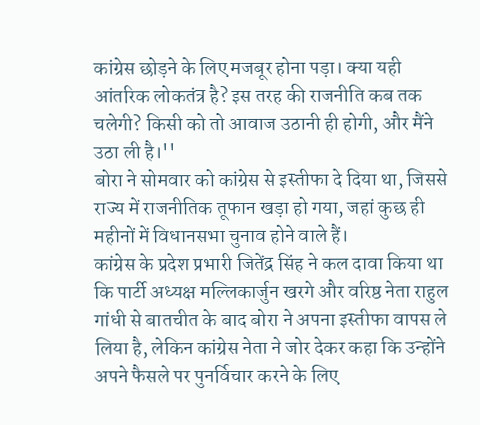कांग्रेस छोड़ने के लिए मजबूर होना पड़ा। क्या यही आंतरिक लोकतंत्र है? इस तरह की राजनीति कब तक चलेगी? किसी को तो आवाज उठानी ही होगी, और मैंने उठा ली है।''
बोरा ने सोमवार को कांग्रेस से इस्तीफा दे दिया था, जिससे राज्य में राजनीतिक तूफान खड़ा हो गया, जहां कुछ ही महीनों में विधानसभा चुनाव होने वाले हैं।
कांग्रेस के प्रदेश प्रभारी जितेंद्र सिंह ने कल दावा किया था कि पार्टी अध्यक्ष मल्लिकार्जुन खरगे और वरिष्ठ नेता राहुल गांधी से बातचीत के बाद बोरा ने अपना इस्तीफा वापस ले लिया है, लेकिन कांग्रेस नेता ने जोर देकर कहा कि उन्होंने अपने फैसले पर पुनर्विचार करने के लिए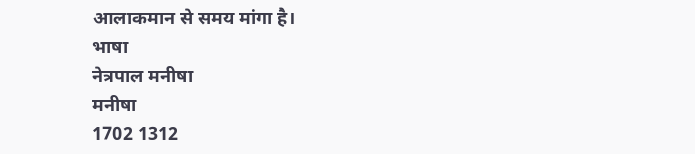आलाकमान से समय मांगा है।
भाषा
नेत्रपाल मनीषा
मनीषा
1702 1312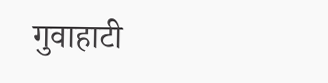गुवाहाटी